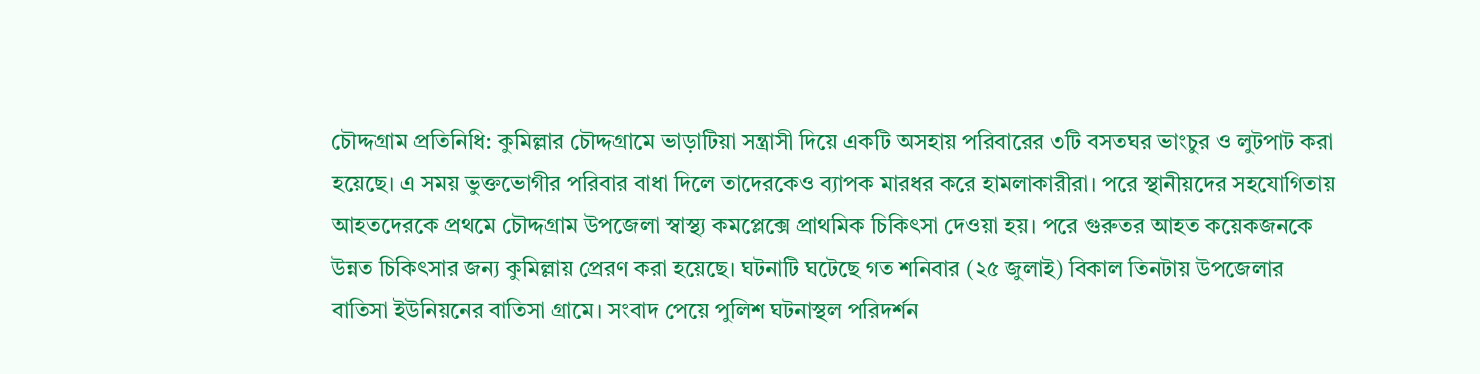চৌদ্দগ্রাম প্রতিনিধি: কুমিল্লার চৌদ্দগ্রামে ভাড়াটিয়া সন্ত্রাসী দিয়ে একটি অসহায় পরিবারের ৩টি বসতঘর ভাংচুর ও লুটপাট করা হয়েছে। এ সময় ভুক্তভোগীর পরিবার বাধা দিলে তাদেরকেও ব্যাপক মারধর করে হামলাকারীরা। পরে স্থানীয়দের সহযোগিতায় আহতদেরকে প্রথমে চৌদ্দগ্রাম উপজেলা স্বাস্থ্য কমপ্লেক্সে প্রাথমিক চিকিৎসা দেওয়া হয়। পরে গুরুতর আহত কয়েকজনকে উন্নত চিকিৎসার জন্য কুমিল্লায় প্রেরণ করা হয়েছে। ঘটনাটি ঘটেছে গত শনিবার (২৫ জুলাই) বিকাল তিনটায় উপজেলার বাতিসা ইউনিয়নের বাতিসা গ্রামে। সংবাদ পেয়ে পুলিশ ঘটনাস্থল পরিদর্শন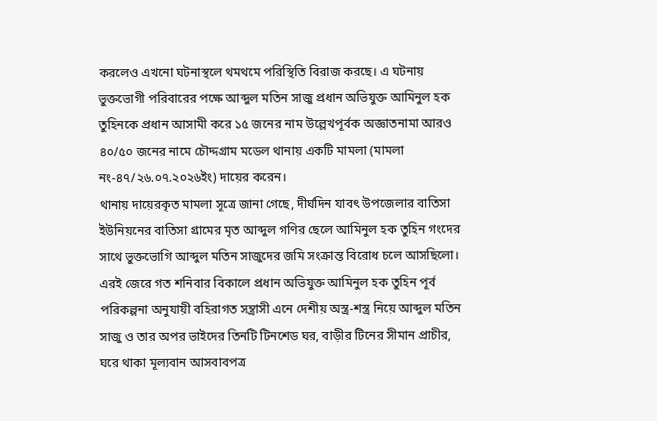করলেও এখনো ঘটনাস্থলে থমথমে পরিস্থিতি বিরাজ করছে। এ ঘটনায় ভুক্তভোগী পরিবারের পক্ষে আব্দুল মতিন সাজু প্রধান অভিযুক্ত আমিনুল হক তুহিনকে প্রধান আসামী করে ১৫ জনের নাম উল্লেখপূর্বক অজ্ঞাতনামা আরও ৪০/৫০ জনের নামে চৌদ্দগ্রাম মডেল থানায় একটি মামলা (মামলা নং-৪৭/২৬.০৭.২০২৬ইং) দায়ের করেন।
থানায় দায়েরকৃত মামলা সূত্রে জানা গেছে, দীর্ঘদিন যাবৎ উপজেলার বাতিসা ইউনিয়নের বাতিসা গ্রামের মৃত আব্দুল গণির ছেলে আমিনুল হক তুহিন গংদের সাথে ভুক্তভোগি আব্দুল মতিন সাজুদের জমি সংক্রান্ত বিরোধ চলে আসছিলো। এরই জেরে গত শনিবার বিকালে প্রধান অভিযুক্ত আমিনুল হক তুহিন পূর্ব পরিকল্পনা অনুযায়ী বহিরাগত সন্ত্রাসী এনে দেশীয় অস্ত্র-শস্ত্র নিয়ে আব্দুল মতিন সাজু ও তার অপর ভাইদের তিনটি টিনশেড ঘর, বাড়ীর টিনের সীমান প্রাচীর, ঘরে থাকা মূল্যবান আসবাবপত্র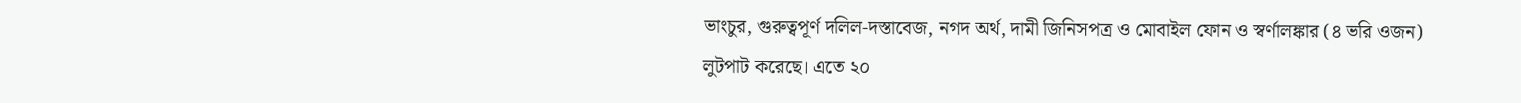ভাংচুর, গুরুত্বপূর্ণ দলিল-দস্তাবেজ, নগদ অর্থ, দামী জিনিসপত্র ও মোবাইল ফোন ও স্বর্ণালঙ্কার (৪ ভরি ওজন) লুটপাট করেছে। এতে ২০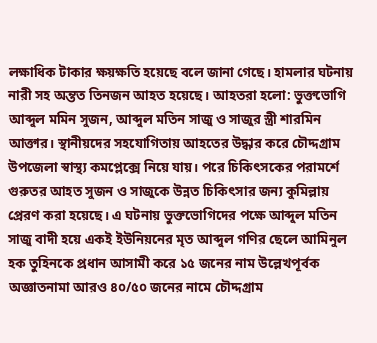লক্ষাধিক টাকার ক্ষয়ক্ষতি হয়েছে বলে জানা গেছে। হামলার ঘটনায় নারী সহ অন্তত তিনজন আহত হয়েছে। আহতরা হলো: ভুক্তভোগি আব্দুল মমিন সুজন, আব্দুল মতিন সাজু ও সাজুর স্ত্রী শারমিন আক্তার। স্থানীয়দের সহযোগিতায় আহতের উদ্ধার করে চৌদ্দগ্রাম উপজেলা স্বাস্থ্য কমপ্লেক্সে নিয়ে যায়। পরে চিকিৎসকের পরামর্শে গুরুতর আহত সুজন ও সাজুকে উন্নত চিকিৎসার জন্য কুমিল্লায় প্রেরণ করা হয়েছে। এ ঘটনায় ভুক্তভোগিদের পক্ষে আব্দুল মতিন সাজু বাদী হয়ে একই ইউনিয়নের মৃত আব্দুল গণির ছেলে আমিনুল হক তুহিনকে প্রধান আসামী করে ১৫ জনের নাম উল্লেখপূর্বক অজ্ঞাতনামা আরও ৪০/৫০ জনের নামে চৌদ্দগ্রাম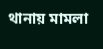থানায় মামলা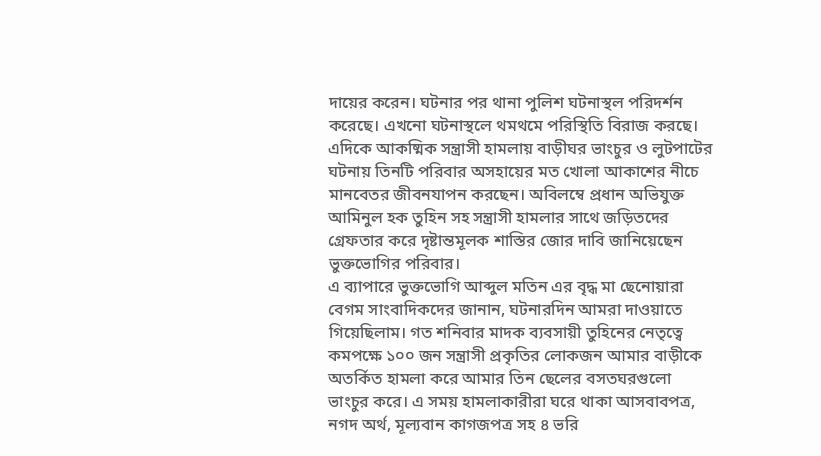দায়ের করেন। ঘটনার পর থানা পুলিশ ঘটনাস্থল পরিদর্শন করেছে। এখনো ঘটনাস্থলে থমথমে পরিস্থিতি বিরাজ করছে।
এদিকে আকষ্মিক সন্ত্রাসী হামলায় বাড়ীঘর ভাংচুর ও লুটপাটের ঘটনায় তিনটি পরিবার অসহায়ের মত খোলা আকাশের নীচে মানবেতর জীবনযাপন করছেন। অবিলম্বে প্রধান অভিযুক্ত আমিনুল হক তুহিন সহ সন্ত্রাসী হামলার সাথে জড়িতদের গ্রেফতার করে দৃষ্টান্তমূলক শাস্তির জোর দাবি জানিয়েছেন ভুক্তভোগির পরিবার।
এ ব্যাপারে ভুক্তভোগি আব্দুল মতিন এর বৃদ্ধ মা ছেনোয়ারা বেগম সাংবাদিকদের জানান, ঘটনারদিন আমরা দাওয়াতে গিয়েছিলাম। গত শনিবার মাদক ব্যবসায়ী তুহিনের নেতৃত্বে কমপক্ষে ১০০ জন সন্ত্রাসী প্রকৃতির লোকজন আমার বাড়ীকে অতর্কিত হামলা করে আমার তিন ছেলের বসতঘরগুলো ভাংচুর করে। এ সময় হামলাকারীরা ঘরে থাকা আসবাবপত্র, নগদ অর্থ, মূল্যবান কাগজপত্র সহ ৪ ভরি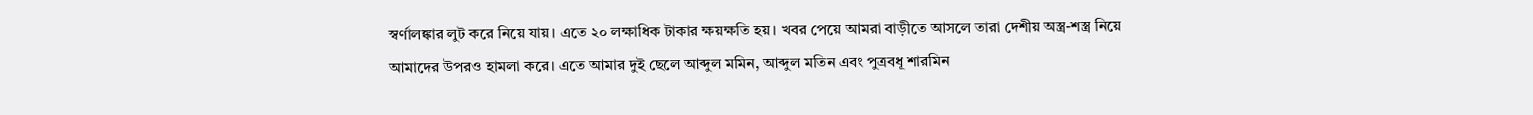স্বর্ণালঙ্কার লুট করে নিয়ে যায়। এতে ২০ লক্ষাধিক টাকার ক্ষয়ক্ষতি হয়। খবর পেয়ে আমরা বাড়ীতে আসলে তারা দেশীয় অস্ত্র-শস্ত্র নিয়ে আমাদের উপরও হামলা করে। এতে আমার দুই ছেলে আব্দুল মমিন, আব্দুল মতিন এবং পুত্রবধূ শারমিন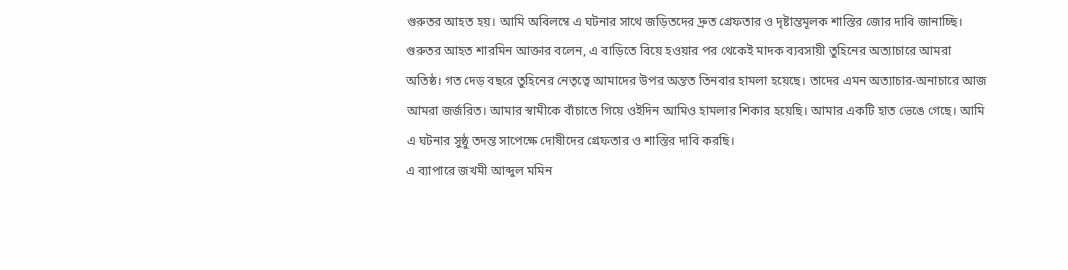গুরুতর আহত হয়। আমি অবিলম্বে এ ঘটনার সাথে জড়িতদের দ্রুত গ্রেফতার ও দৃষ্টান্তমূলক শাস্তির জোর দাবি জানাচ্ছি।
গুরুতর আহত শারমিন আক্তার বলেন, এ বাড়িতে বিয়ে হওয়ার পর থেকেই মাদক ব্যবসায়ী তুহিনের অত্যাচারে আমরা অতিষ্ঠ। গত দেড় বছরে তুহিনের নেতৃত্বে আমাদের উপর অন্তত তিনবার হামলা হয়েছে। তাদের এমন অত্যাচার-অনাচারে আজ আমরা জর্জরিত। আমার স্বামীকে বাঁচাতে গিয়ে ওইদিন আমিও হামলার শিকার হয়েছি। আমার একটি হাত ভেঙে গেছে। আমি এ ঘটনার সুষ্ঠু তদন্ত সাপেক্ষে দোষীদের গ্রেফতার ও শাস্তির দাবি করছি।
এ ব্যাপারে জখমী আব্দুল মমিন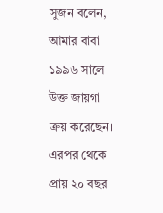সুজন বলেন, আমার বাবা ১৯৯৬ সালে উক্ত জায়গা ক্রয় করেছেন। এরপর থেকে প্রায় ২০ বছর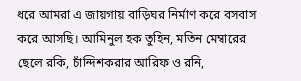ধরে আমরা এ জায়গায় বাড়িঘর নির্মাণ করে বসবাস করে আসছি। আমিনুল হক তুহিন, মতিন মেম্বারের ছেলে রকি, চাঁন্দিশকরার আরিফ ও রনি,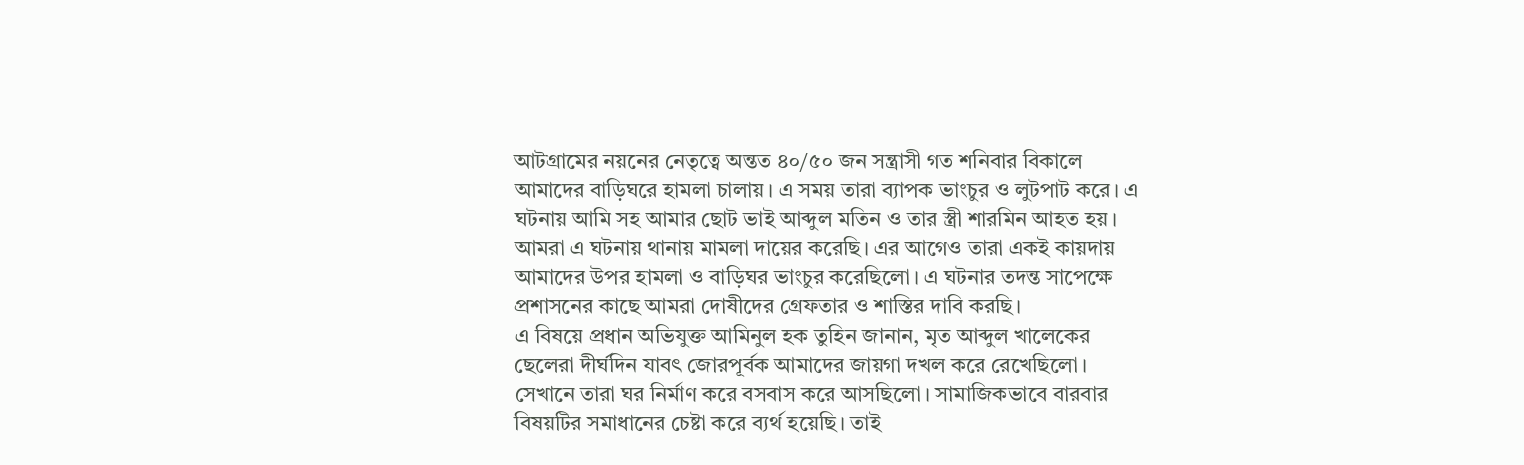আটগ্রামের নয়নের নেতৃত্বে অন্তত ৪০/৫০ জন সন্ত্রাসী গত শনিবার বিকালে আমাদের বাড়িঘরে হামলা চালায়। এ সময় তারা ব্যাপক ভাংচুর ও লুটপাট করে। এ ঘটনায় আমি সহ আমার ছোট ভাই আব্দুল মতিন ও তার স্ত্রী শারমিন আহত হয়। আমরা এ ঘটনায় থানায় মামলা দায়ের করেছি। এর আগেও তারা একই কায়দায় আমাদের উপর হামলা ও বাড়িঘর ভাংচুর করেছিলো। এ ঘটনার তদন্ত সাপেক্ষে প্রশাসনের কাছে আমরা দোষীদের গ্রেফতার ও শাস্তির দাবি করছি।
এ বিষয়ে প্রধান অভিযুক্ত আমিনুল হক তুহিন জানান, মৃত আব্দুল খালেকের ছেলেরা দীর্ঘদিন যাবৎ জোরপূর্বক আমাদের জায়গা দখল করে রেখেছিলো। সেখানে তারা ঘর নির্মাণ করে বসবাস করে আসছিলো। সামাজিকভাবে বারবার বিষয়টির সমাধানের চেষ্টা করে ব্যর্থ হয়েছি। তাই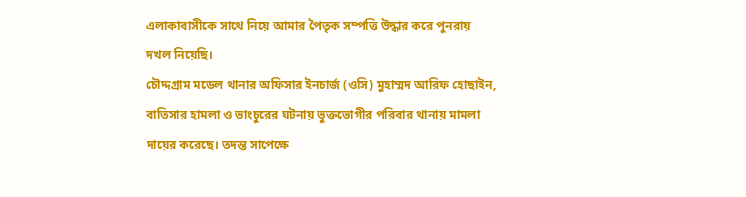এলাকাবাসীকে সাথে নিয়ে আমার পৈতৃক সম্পত্তি উদ্ধার করে পুনরায় দখল নিয়েছি।
চৌদ্দগ্রাম মডেল থানার অফিসার ইনচার্জ (ওসি) মুহাম্মদ আরিফ হোছাইন, বাতিসার হামলা ও ভাংচুরের ঘটনায় ভুক্তভোগীর পরিবার থানায় মামলা দায়ের করেছে। তদন্ত সাপেক্ষে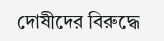দোষীদের বিরুদ্ধে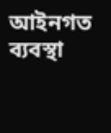আইনগত ব্যবস্থা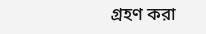গ্রহণ করা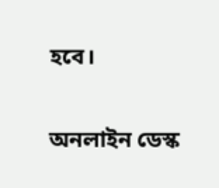হবে।

অনলাইন ডেস্ক